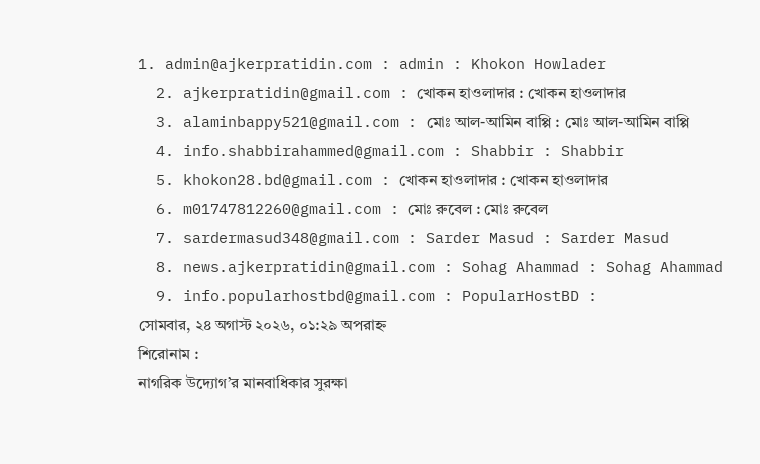1. admin@ajkerpratidin.com : admin : Khokon Howlader
  2. ajkerpratidin@gmail.com : খোকন হাওলাদার : খোকন হাওলাদার
  3. alaminbappy521@gmail.com : মোঃ আল-আমিন বাপ্পি : মোঃ আল-আমিন বাপ্পি
  4. info.shabbirahammed@gmail.com : Shabbir : Shabbir
  5. khokon28.bd@gmail.com : খোকন হাওলাদার : খোকন হাওলাদার
  6. m01747812260@gmail.com : মোঃ রুবেল : মোঃ রুবেল
  7. sardermasud348@gmail.com : Sarder Masud : Sarder Masud
  8. news.ajkerpratidin@gmail.com : Sohag Ahammad : Sohag Ahammad
  9. info.popularhostbd@gmail.com : PopularHostBD :
সোমবার, ২৪ অগাস্ট ২০২৬, ০১:২৯ অপরাহ্ন
শিরোনাম :
নাগরিক উদ্যোগ’র মানবাধিকার সুরক্ষা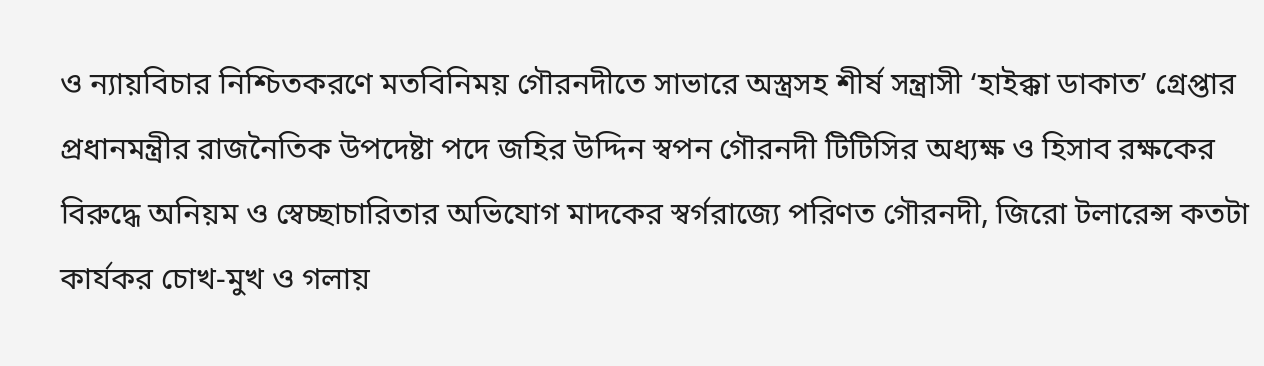ও ন্যায়বিচার নিশ্চিতকরণে মতবিনিময় গৌরনদীতে সাভারে অস্ত্রসহ শীর্ষ সন্ত্রাসী ‘হাইক্কা ডাকাত’ গ্রেপ্তার প্রধানমন্ত্রীর রাজনৈতিক উপদেষ্টা পদে জহির উদ্দিন স্বপন গৌরনদী টিটিসির অধ্যক্ষ ও হিসাব রক্ষকের বিরুদ্ধে অনিয়ম ও স্বেচ্ছাচারিতার অভিযোগ মাদকের স্বর্গরাজ্যে পরিণত গৌরনদী, জিরো টলারেন্স কতটা কার্যকর চোখ-মুখ ও গলায়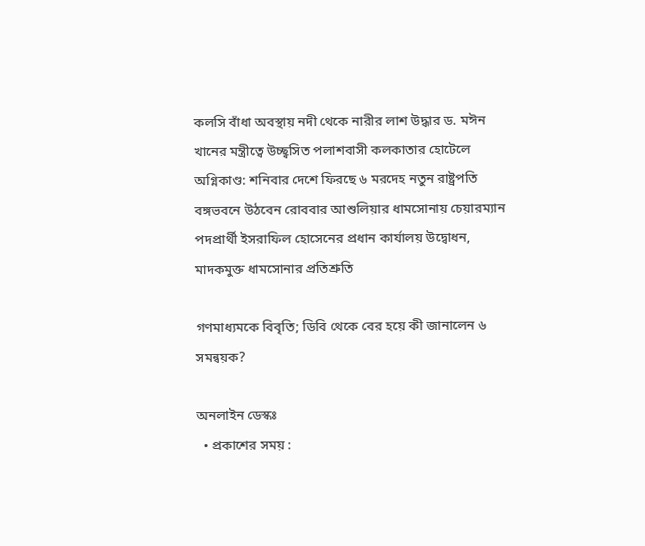কলসি বাঁধা অবস্থায় নদী থেকে নারীর লাশ উদ্ধার ড. মঈন খানের মন্ত্রীত্বে উচ্ছ্বসিত পলাশবাসী কলকাতার হোটেলে অগ্নিকাণ্ড: শনিবার দেশে ফিরছে ৬ মরদেহ নতুন রাষ্ট্রপতি বঙ্গভবনে উঠবেন রোববার আশুলিয়ার ধামসোনায় চেয়ারম্যান পদপ্রার্থী ইসরাফিল হোসেনের প্রধান কার্যালয় উদ্বোধন, মাদকমুক্ত ধামসোনার প্রতিশ্রুতি

গণমাধ্যমকে বিবৃতি; ডিবি থেকে বের হয়ে কী জানালেন ৬ সমন্বয়ক?

অনলাইন ডেস্কঃ
  • প্রকাশের সময় :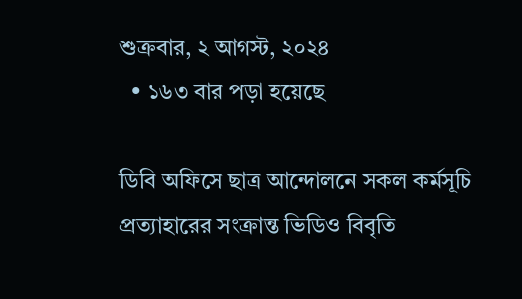শুক্রবার, ২ আগস্ট, ২০২৪
  • ১৬৩ বার পড়া হয়েছে

ডিবি অফিসে ছাত্র আন্দোলনে সকল কর্মসূচি প্রত্যাহারের সংক্রান্ত ভিডিও বিবৃতি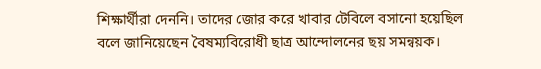শিক্ষার্থীরা দেননি। তাদের জোর করে খাবার টেবিলে বসানো হয়েছিল বলে জানিয়েছেন বৈষম্যবিরোধী ছাত্র আন্দোলনের ছয় সমন্বয়ক।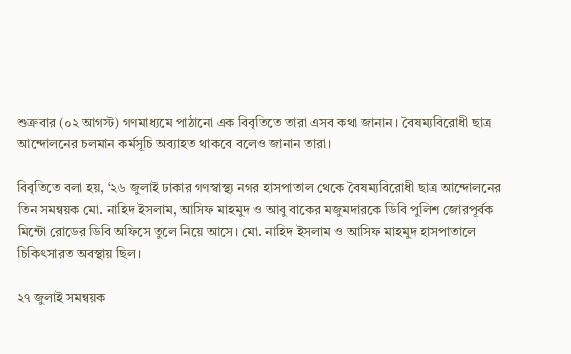শুক্রবার (০২ আগস্ট) গণমাধ্যমে পাঠানো এক বিবৃতিতে তারা এসব কথা জানান। বৈষম্যবিরোধী ছাত্র আন্দোলনের চলমান কর্মসূচি অব্যাহত থাকবে বলেও জানান তারা।

বিবৃতিতে বলা হয়, ‘২৬ জুলাই ঢাকার গণস্বাস্থ্য নগর হাসপাতাল থেকে বৈষম্যবিরোধী ছাত্র আন্দোলনের তিন সমন্বয়ক মো. নাহিদ ইসলাম, আসিফ মাহমুদ ও আবু বাকের মজুমদারকে ডিবি পুলিশ জোরপূর্বক মিন্টো রোডের ডিবি অফিসে তুলে নিয়ে আসে। মো. নাহিদ ইসলাম ও আসিফ মাহমুদ হাসপাতালে চিকিৎসারত অবস্থায় ছিল।

২৭ জুলাই সমন্বয়ক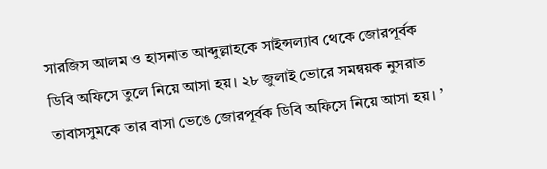সারজিস আলম ও হাসনাত আব্দুল্লাহকে সাইন্সল্যাব থেকে জোরপূর্বক ডিবি অফিসে তুলে নিয়ে আসা হয়। ২৮ জুলাই ভোরে সমন্বয়ক নুসরাত তাবাসসুমকে তার বাসা ভেঙে জোরপূর্বক ডিবি অফিসে নিয়ে আসা হয়। ’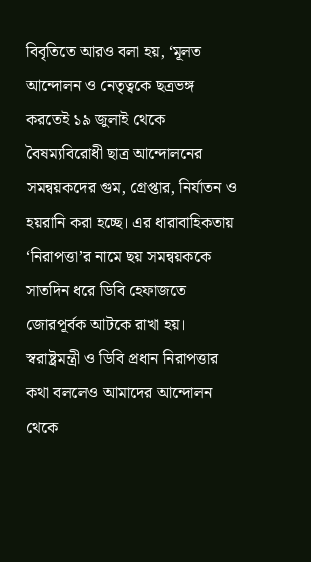বিবৃতিতে আরও বলা হয়, ‘মূলত আন্দোলন ও নেতৃত্বকে ছত্রভঙ্গ করতেই ১৯ জুলাই থেকে বৈষম্যবিরোধী ছাত্র আন্দোলনের সমন্বয়কদের গুম, গ্রেপ্তার, নির্যাতন ও হয়রানি করা হচ্ছে। এর ধারাবাহিকতায় ‘নিরাপত্তা’র নামে ছয় সমন্বয়ককে সাতদিন ধরে ডিবি হেফাজতে জোরপূর্বক আটকে রাখা হয়। স্বরাষ্ট্রমন্ত্রী ও ডিবি প্রধান নিরাপত্তার কথা বললেও আমাদের আন্দোলন থেকে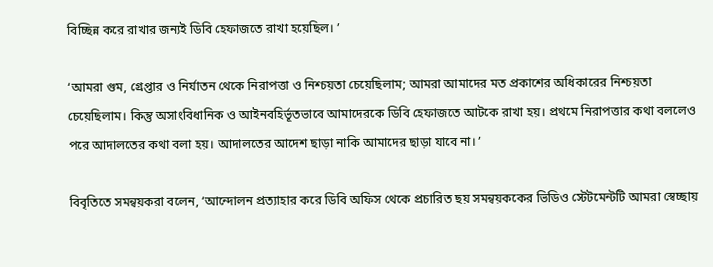বিচ্ছিন্ন করে রাখার জন্যই ডিবি হেফাজতে রাখা হয়েছিল। ’

‘আমরা গুম, গ্রেপ্তার ও নির্যাতন থেকে নিরাপত্তা ও নিশ্চয়তা চেয়েছিলাম; আমরা আমাদের মত প্রকাশের অধিকারের নিশ্চয়তা চেয়েছিলাম। কিন্তু অসাংবিধানিক ও আইনবহির্ভূতভাবে আমাদেরকে ডিবি হেফাজতে আটকে রাখা হয়। প্রথমে নিরাপত্তার কথা বললেও পরে আদালতের কথা বলা হয়। আদালতের আদেশ ছাড়া নাকি আমাদের ছাড়া যাবে না। ’

বিবৃতিতে সমন্বয়করা বলেন, ‘আন্দোলন প্রত্যাহার করে ডিবি অফিস থেকে প্রচারিত ছয় সমন্বয়ককের ভিডিও স্টেটমেন্টটি আমরা স্বেচ্ছায়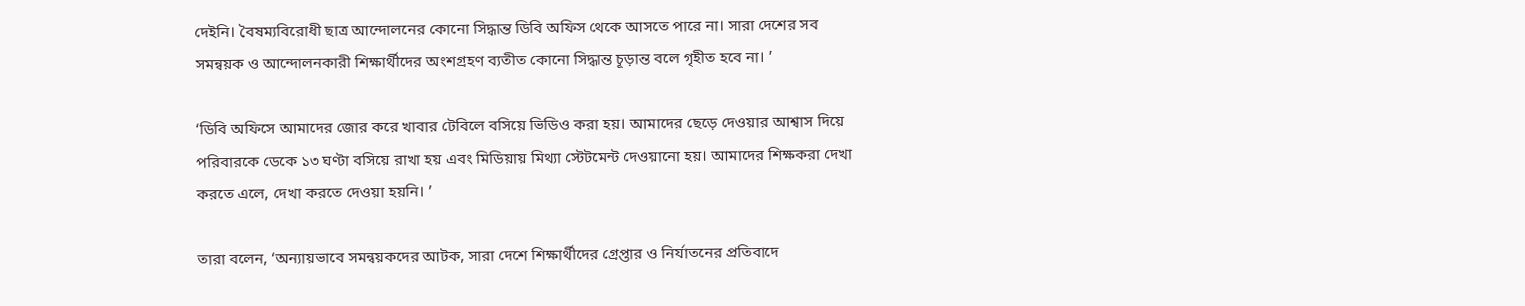দেইনি। বৈষম্যবিরোধী ছাত্র আন্দোলনের কোনো সিদ্ধান্ত ডিবি অফিস থেকে আসতে পারে না। সারা দেশের সব সমন্বয়ক ও আন্দোলনকারী শিক্ষার্থীদের অংশগ্রহণ ব্যতীত কোনো সিদ্ধান্ত চূড়ান্ত বলে গৃহীত হবে না। ’

‘ডিবি অফিসে আমাদের জোর করে খাবার টেবিলে বসিয়ে ভিডিও করা হয়। আমাদের ছেড়ে দেওয়ার আশ্বাস দিয়ে পরিবারকে ডেকে ১৩ ঘণ্টা বসিয়ে রাখা হয় এবং মিডিয়ায় মিথ্যা স্টেটমেন্ট দেওয়ানো হয়। আমাদের শিক্ষকরা দেখা করতে এলে, দেখা করতে দেওয়া হয়নি। ’

তারা বলেন, ‘অন্যায়ভাবে সমন্বয়কদের আটক, সারা দেশে শিক্ষার্থীদের গ্রেপ্তার ও নির্যাতনের প্রতিবাদে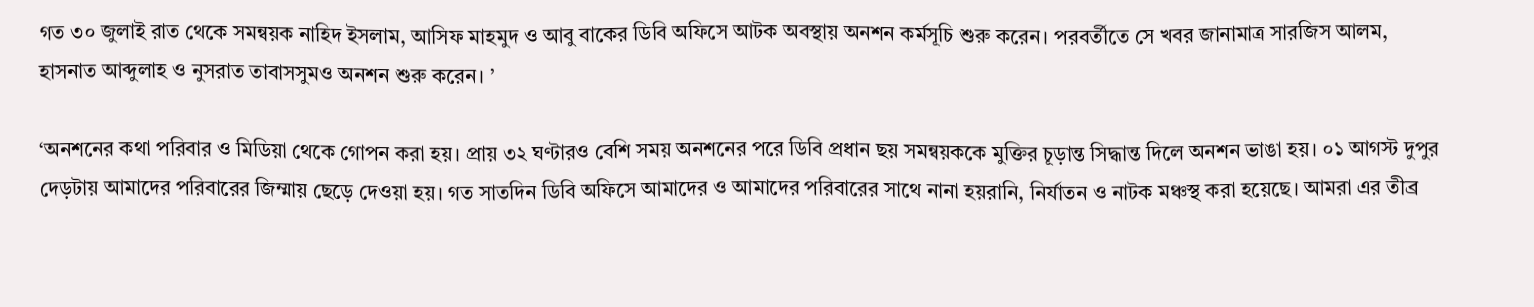গত ৩০ জুলাই রাত থেকে সমন্বয়ক নাহিদ ইসলাম, আসিফ মাহমুদ ও আবু বাকের ডিবি অফিসে আটক অবস্থায় অনশন কর্মসূচি শুরু করেন। পরবর্তীতে সে খবর জানামাত্র সারজিস আলম, হাসনাত আব্দুলাহ ও নুসরাত তাবাসসুমও অনশন শুরু করেন। ’

‘অনশনের কথা পরিবার ও মিডিয়া থেকে গোপন করা হয়। প্রায় ৩২ ঘণ্টারও বেশি সময় অনশনের পরে ডিবি প্রধান ছয় সমন্বয়ককে মুক্তির চূড়ান্ত সিদ্ধান্ত দিলে অনশন ভাঙা হয়। ০১ আগস্ট দুপুর দেড়টায় আমাদের পরিবারের জিম্মায় ছেড়ে দেওয়া হয়। গত সাতদিন ডিবি অফিসে আমাদের ও আমাদের পরিবারের সাথে নানা হয়রানি, নির্যাতন ও নাটক মঞ্চস্থ করা হয়েছে। আমরা এর তীব্র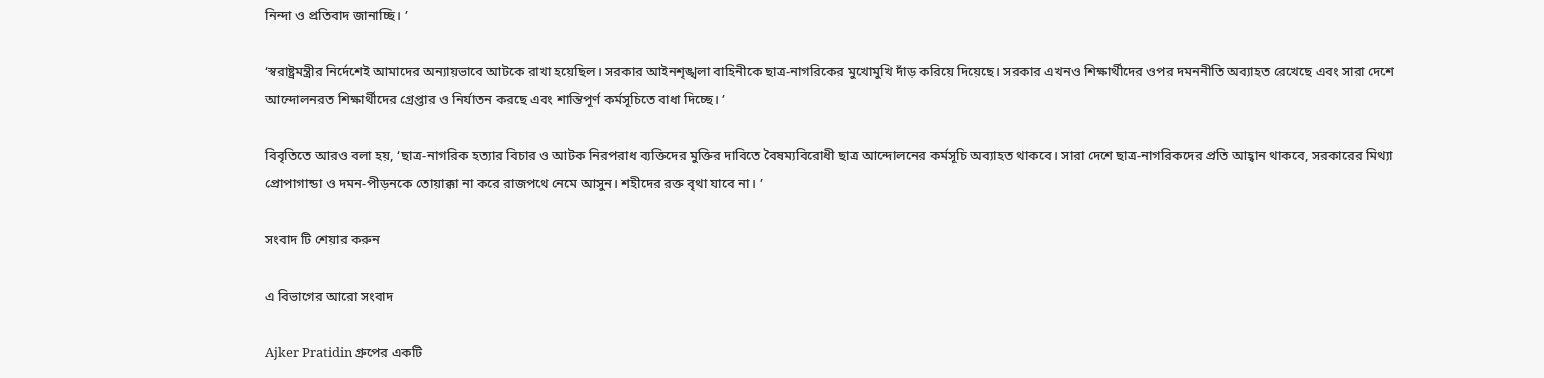নিন্দা ও প্রতিবাদ জানাচ্ছি। ’

‘স্বরাষ্ট্রমন্ত্রীর নির্দেশেই আমাদের অন্যায়ভাবে আটকে রাখা হয়েছিল। সরকার আইনশৃঙ্খলা বাহিনীকে ছাত্র-নাগরিকের মুখোমুখি দাঁড় করিয়ে দিয়েছে। সরকার এখনও শিক্ষার্থীদের ওপর দমননীতি অব্যাহত রেখেছে এবং সারা দেশে আন্দোলনরত শিক্ষার্থীদের গ্রেপ্তার ও নির্যাতন করছে এবং শান্তিপূর্ণ কর্মসূচিতে বাধা দিচ্ছে। ’

বিবৃতিতে আরও বলা হয়, ‘ছাত্র-নাগরিক হত্যার বিচার ও আটক নিরপরাধ ব্যক্তিদের মুক্তির দাবিতে বৈষম্যবিরোধী ছাত্র আন্দোলনের কর্মসূচি অব্যাহত থাকবে। সারা দেশে ছাত্র-নাগরিকদের প্রতি আহ্বান থাকবে, সরকারের মিথ্যা প্রোপাগান্ডা ও দমন-পীড়নকে তোয়াক্কা না করে রাজপথে নেমে আসুন। শহীদের রক্ত বৃথা যাবে না। ’

সংবাদ টি শেয়ার করুন

এ বিভাগের আরো সংবাদ

Ajker Pratidin গ্রুপের একটি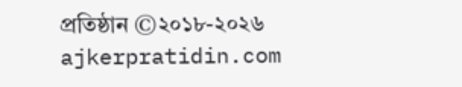প্রতিষ্ঠান ©২০১৮-২০২৬ ajkerpratidin.com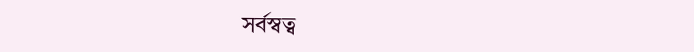সর্বস্বত্ব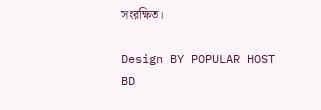সংরক্ষিত।

Design BY POPULAR HOST BD